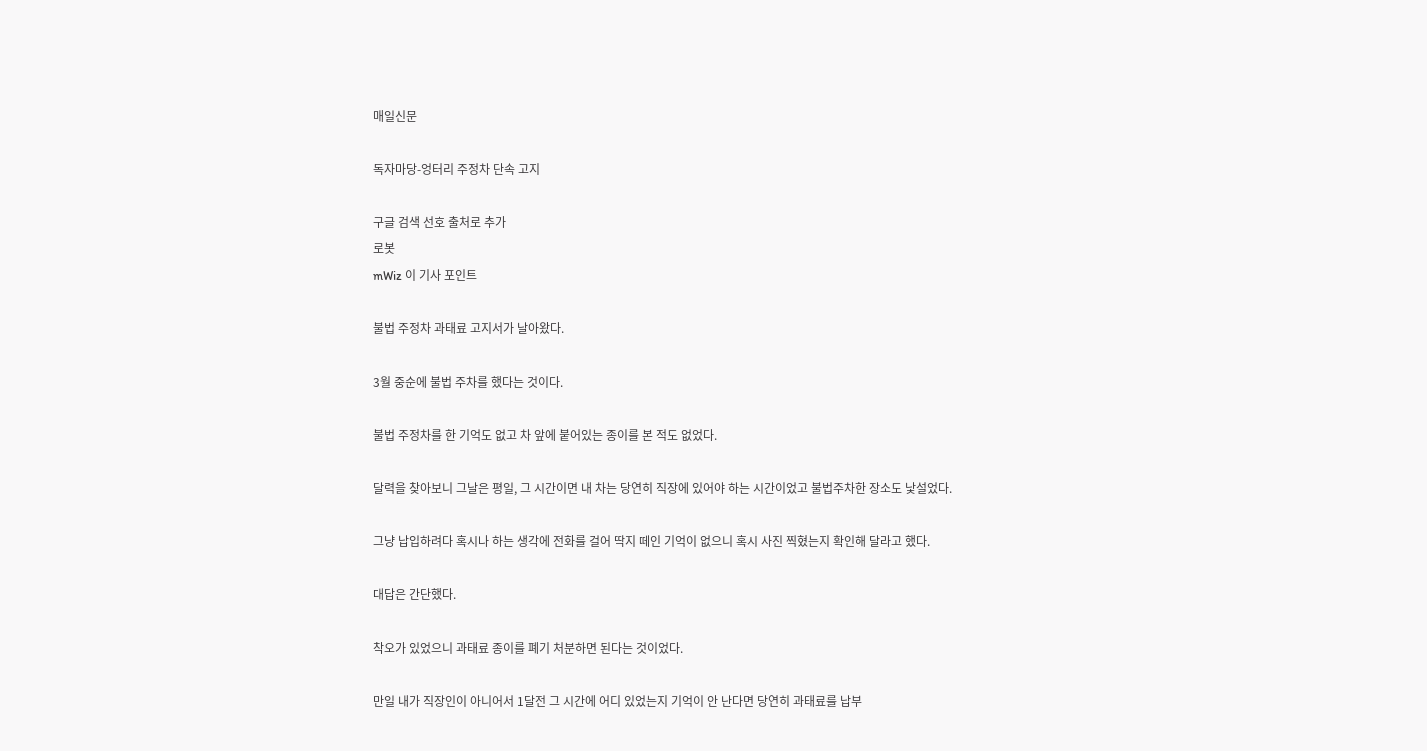매일신문

독자마당-엉터리 주정차 단속 고지

구글 검색 선호 출처로 추가
로봇
mWiz 이 기사 포인트

불법 주정차 과태료 고지서가 날아왔다.

3월 중순에 불법 주차를 했다는 것이다.

불법 주정차를 한 기억도 없고 차 앞에 붙어있는 종이를 본 적도 없었다.

달력을 찾아보니 그날은 평일, 그 시간이면 내 차는 당연히 직장에 있어야 하는 시간이었고 불법주차한 장소도 낯설었다.

그냥 납입하려다 혹시나 하는 생각에 전화를 걸어 딱지 떼인 기억이 없으니 혹시 사진 찍혔는지 확인해 달라고 했다.

대답은 간단했다.

착오가 있었으니 과태료 종이를 폐기 처분하면 된다는 것이었다.

만일 내가 직장인이 아니어서 1달전 그 시간에 어디 있었는지 기억이 안 난다면 당연히 과태료를 납부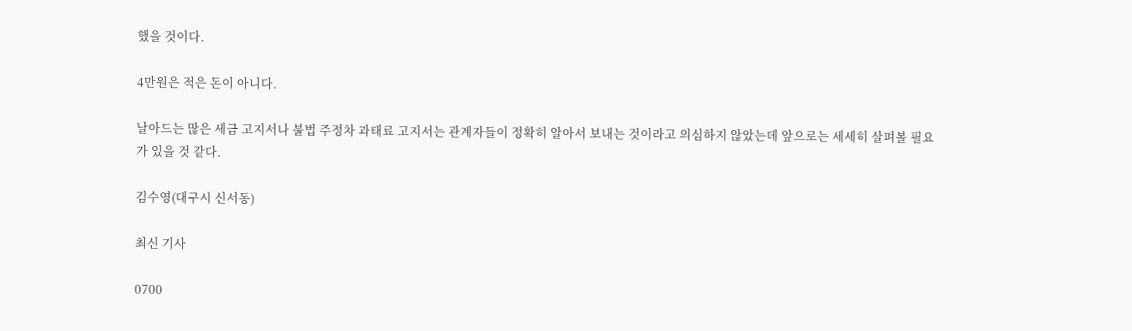했을 것이다.

4만원은 적은 돈이 아니다.

날아드는 많은 세금 고지서나 불법 주정차 과태료 고지서는 관계자들이 정확히 알아서 보내는 것이라고 의심하지 않았는데 앞으로는 세세히 살펴볼 필요가 있을 것 같다.

김수영(대구시 신서동)

최신 기사

0700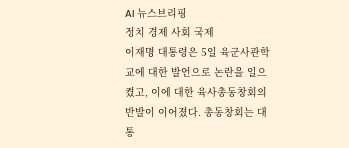AI 뉴스브리핑
정치 경제 사회 국제
이재명 대통령은 5일 육군사관학교에 대한 발언으로 논란을 일으켰고, 이에 대한 육사총동창회의 반발이 이어졌다. 총동창회는 대통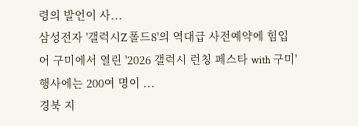령의 발언이 사...
삼성전자 '갤럭시Z 폴드8'의 역대급 사전예약에 힘입어 구미에서 열린 '2026 갤럭시 런칭 페스타 with 구미' 행사에는 200여 명이 ...
경북 지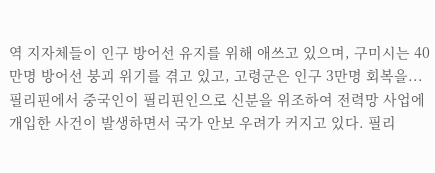역 지자체들이 인구 방어선 유지를 위해 애쓰고 있으며, 구미시는 40만명 방어선 붕괴 위기를 겪고 있고, 고령군은 인구 3만명 회복을...
필리핀에서 중국인이 필리핀인으로 신분을 위조하여 전력망 사업에 개입한 사건이 발생하면서 국가 안보 우려가 커지고 있다. 필리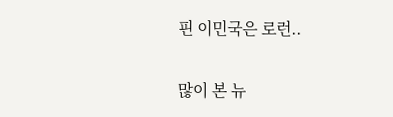핀 이민국은 로런..

많이 본 뉴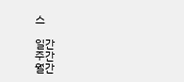스

일간
주간
월간